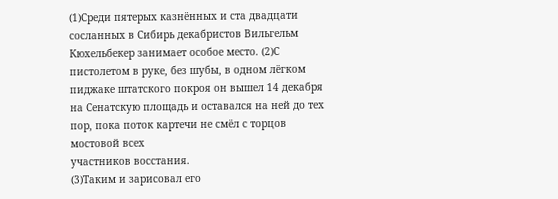(1)Среди пятерых казнённых и ста двадцати сосланных в Сибирь декабристов Вильгельм Кюхельбекер занимает особое место. (2)С пистолетом в руке, без шубы, в одном лёгком пиджаке штатского покроя он вышел 14 декабря на Сенатскую площадь и оставался на ней до тех пор, пока поток картечи не смёл с торцов мостовой всех
участников восстания.
(3)Таким и зарисовал его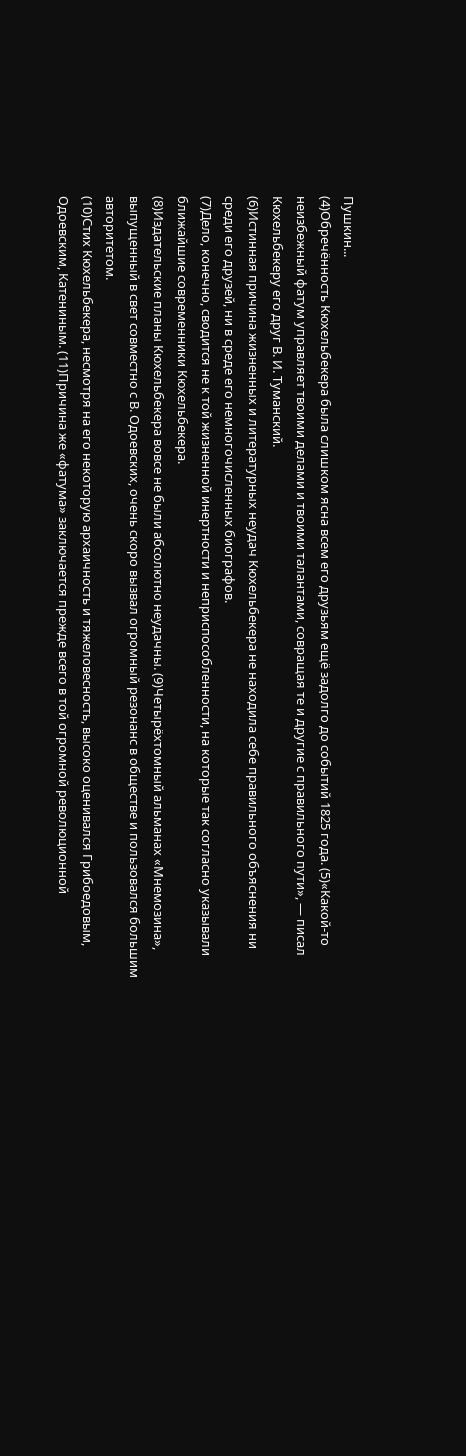Пушкин...
(4)Обречённость Кюхельбекера была слишком ясна всем его друзьям ещё задолго до событий 1825 года. (5)«Какой-то неизбежный фатум управляет твоими делами и твоими талантами, совращая те и другие с правильного пути», — писал Кюхельбекеру его друг В. И. Туманский.
(6)Истинная причина жизненных и литературных неудач Кюхельбекера не находила себе правильного объяснения ни среди его друзей, ни в среде его немногочисленных биографов.
(7)Дело, конечно, сводится не к той жизненной инертности и неприспособленности, на которые так согласно указывали ближайшие современники Кюхельбекера.
(8)Издательские планы Кюхельбекера вовсе не были абсолютно неудачны. (9)Четырёхтомный альманах «Мнемозина», выпущенный в свет совместно с В. Одоевских, очень скоро вызвал огромный резонанс в обществе и пользовался большим авторитетом.
(10)Стих Кюхельбекера, несмотря на его некоторую архаичность и тяжеловесность, высоко оценивался Грибоедовым, Одоевским, Катениным. (11)Причина же «фатума» заключается прежде всего в той огромной революционной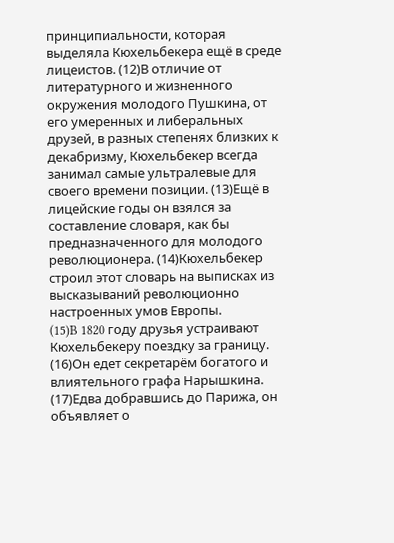принципиальности, которая выделяла Кюхельбекера ещё в среде лицеистов. (12)В отличие от литературного и жизненного окружения молодого Пушкина, от его умеренных и либеральных друзей, в разных степенях близких к декабризму, Кюхельбекер всегда занимал самые ультралевые для своего времени позиции. (13)Ещё в лицейские годы он взялся за составление словаря, как бы предназначенного для молодого революционера. (14)Кюхельбекер строил этот словарь на выписках из высказываний революционно настроенных умов Европы.
(15)B 1820 году друзья устраивают Кюхельбекеру поездку за границу. (16)Он едет секретарём богатого и влиятельного графа Нарышкина. (17)Едва добравшись до Парижа, он объявляет о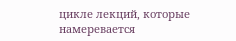цикле лекций, которые намеревается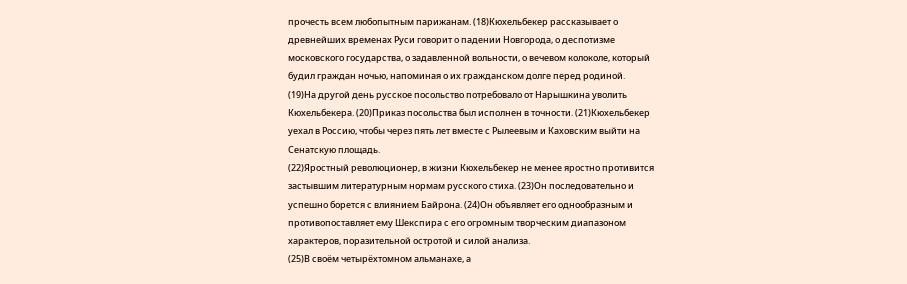прочесть всем любопытным парижанам. (18)Кюхельбекер рассказывает о древнейших временах Руси говорит о падении Новгорода, о деспотизме московского государства, о задавленной вольности, о вечевом колоколе, который будил граждан ночью, напоминая о их гражданском долге перед родиной.
(19)На другой день русское посольство потребовало от Нарышкина уволить Кюхельбекера. (20)Приказ посольства был исполнен в точности. (21)Кюхельбекер уехал в Россию, чтобы через пять лет вместе с Рылеевым и Каховским выйти на Сенатскую площадь.
(22)Яростный революционер, в жизни Кюхельбекер не менее яростно противится застывшим литературным нормам русского стиха. (23)Он последовательно и успешно борется с влиянием Байрона. (24)Он объявляет его однообразным и противопоставляет ему Шекспира с его огромным творческим диапазоном характеров, поразительной остротой и силой анализа.
(25)В своём четырёхтомном альманахе, а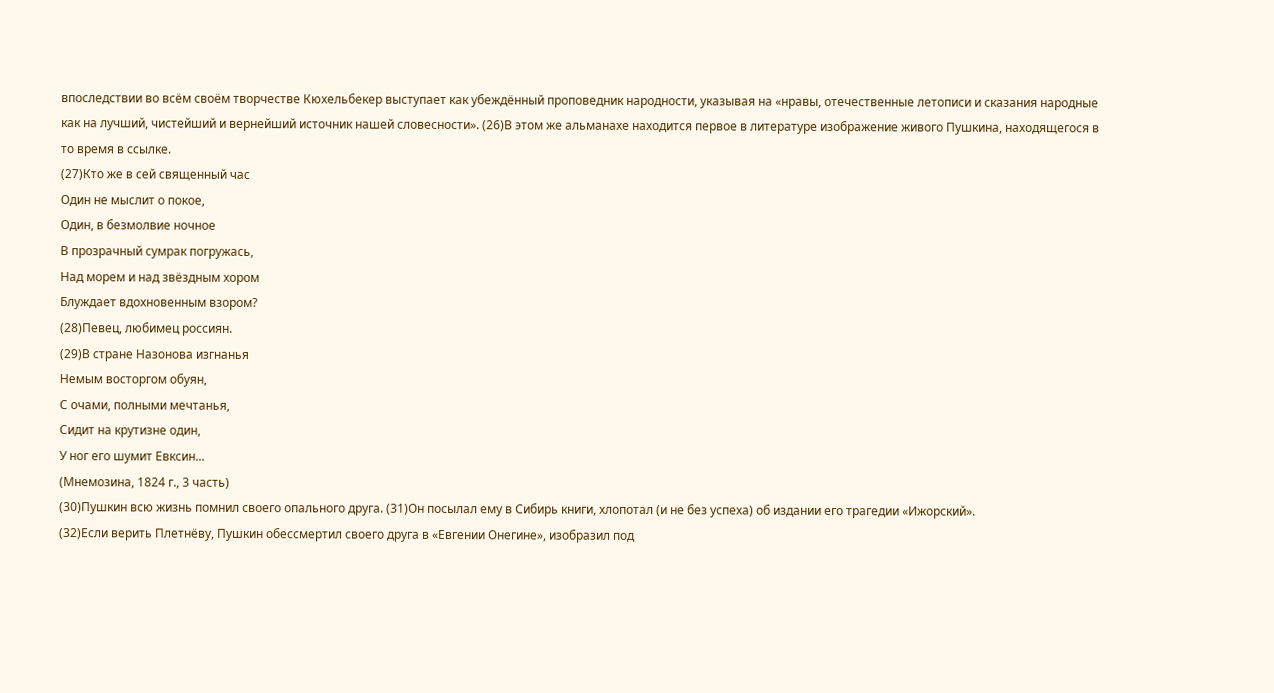впоследствии во всём своём творчестве Кюхельбекер выступает как убеждённый проповедник народности, указывая на «нравы, отечественные летописи и сказания народные как на лучший, чистейший и вернейший источник нашей словесности». (26)В этом же альманахе находится первое в литературе изображение живого Пушкина, находящегося в то время в ссылке.
(27)Кто же в сей священный час
Один не мыслит о покое,
Один, в безмолвие ночное
В прозрачный сумрак погружась,
Над морем и над звёздным хором
Блуждает вдохновенным взором?
(28)Певец, любимец россиян.
(29)В стране Назонова изгнанья
Немым восторгом обуян,
С очами, полными мечтанья,
Сидит на крутизне один,
У ног его шумит Евксин...
(Мнемозина, 1824 г., 3 часть)
(30)Пушкин всю жизнь помнил своего опального друга. (31)Он посылал ему в Сибирь книги, хлопотал (и не без успеха) об издании его трагедии «Ижорский».
(32)Если верить Плетнёву, Пушкин обессмертил своего друга в «Евгении Онегине», изобразил под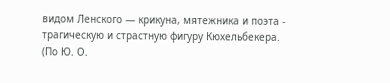видом Ленского — крикуна, мятежника и поэта - трагическую и страстную фигуру Кюхельбекера.
(По Ю. О.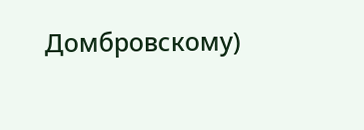Домбровскому)